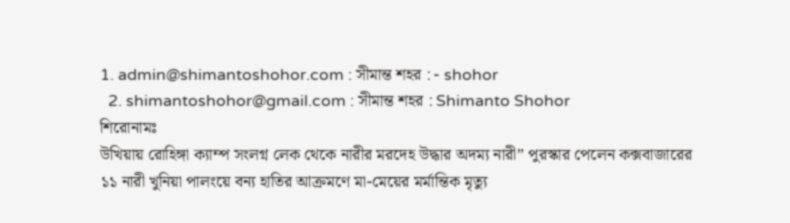1. admin@shimantoshohor.com : সীমান্ত শহর : - shohor
  2. shimantoshohor@gmail.com : সীমান্ত শহর : Shimanto Shohor
শিরোনামঃ
উখিয়ায় রোহিঙ্গা ক্যাম্প সংলগ্ন লেক থেকে নারীর মরদেহ উদ্ধার অদম্য নারী” পুরস্কার পেলেন কক্সবাজারের ১১ নারী খুনিয়া পালংয়ে বন্য হাতির আক্রমণে মা-মেয়ের মর্মান্তিক মৃত্যু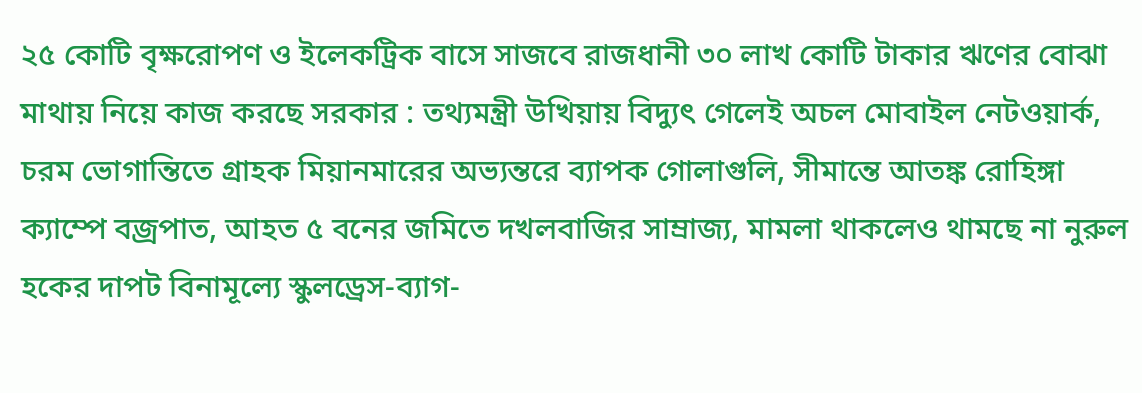২৫ কোটি বৃক্ষরোপণ ও ইলেকট্রিক বাসে সাজবে রাজধানী ৩০ লাখ কোটি টাকার ঋণের বোঝা মাথায় নিয়ে কাজ করছে সরকার : তথ্যমন্ত্রী উখিয়ায় বিদ্যুৎ গেলেই অচল মোবাইল নেটওয়ার্ক, চরম ভোগান্তিতে গ্রাহক মিয়ানমারের অভ্যন্তরে ব্যাপক গোলাগুলি, সীমান্তে আতঙ্ক রোহিঙ্গা ক্যাম্পে বজ্রপাত, আহত ৫ বনের জমিতে দখলবাজির সাম্রাজ্য, মামলা থাকলেও থামছে না নুরুল হকের দাপট বিনামূল্যে স্কুলড্রেস-ব্যাগ-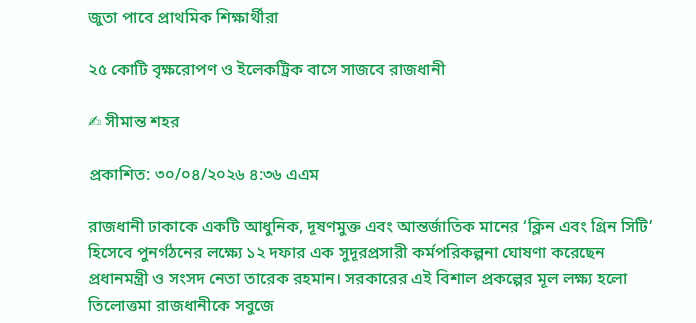জুতা পাবে প্রাথমিক শিক্ষার্থীরা

২৫ কোটি বৃক্ষরোপণ ও ইলেকট্রিক বাসে সাজবে রাজধানী

✍ সীমান্ত শহর

প্রকাশিত: ৩০/০৪/২০২৬ ৪:৩৬ এএম

রাজধানী ঢাকাকে একটি আধুনিক, দূষণমুক্ত এবং আন্তর্জাতিক মানের ‘ক্লিন এবং গ্রিন সিটি’ হিসেবে পুনর্গঠনের লক্ষ্যে ১২ দফার এক সুদূরপ্রসারী কর্মপরিকল্পনা ঘোষণা করেছেন প্রধানমন্ত্রী ও সংসদ নেতা তারেক রহমান। সরকারের এই বিশাল প্রকল্পের মূল লক্ষ্য হলো তিলোত্তমা রাজধানীকে সবুজে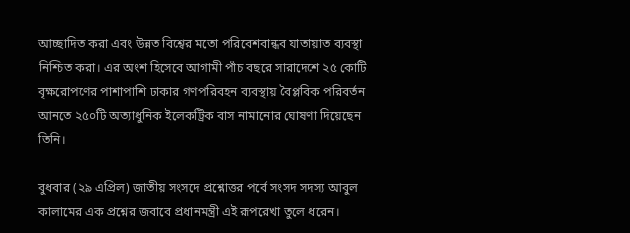আচ্ছাদিত করা এবং উন্নত বিশ্বের মতো পরিবেশবান্ধব যাতায়াত ব্যবস্থা নিশ্চিত করা। এর অংশ হিসেবে আগামী পাঁচ বছরে সারাদেশে ২৫ কোটি বৃক্ষরোপণের পাশাপাশি ঢাকার গণপরিবহন ব্যবস্থায় বৈপ্লবিক পরিবর্তন আনতে ২৫০টি অত্যাধুনিক ইলেকট্রিক বাস নামানোর ঘোষণা দিয়েছেন তিনি।

বুধবার (২৯ এপ্রিল) জাতীয় সংসদে প্রশ্নোত্তর পর্বে সংসদ সদস্য আবুল কালামের এক প্রশ্নের জবাবে প্রধানমন্ত্রী এই রূপরেখা তুলে ধরেন।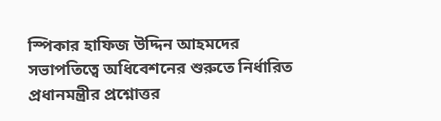স্পিকার হাফিজ উদ্দিন আহমদের সভাপতিত্বে অধিবেশনের শুরুতে নির্ধারিত প্রধানমন্ত্রীর প্রশ্নোত্তর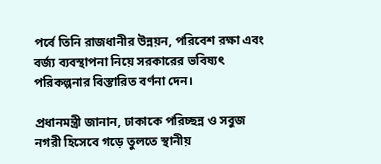পর্বে তিনি রাজধানীর উন্নয়ন, পরিবেশ রক্ষা এবং বর্জ্য ব্যবস্থাপনা নিয়ে সরকারের ভবিষ্যৎ পরিকল্পনার বিস্তারিত বর্ণনা দেন।

প্রধানমন্ত্রী জানান, ঢাকাকে পরিচ্ছন্ন ও সবুজ নগরী হিসেবে গড়ে তুলতে স্থানীয়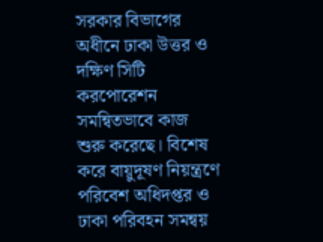সরকার বিভাগের অধীনে ঢাকা উত্তর ও দক্ষিণ সিটি করপোরেশন সমন্বিতভাবে কাজ শুরু করেছে। বিশেষ করে বায়ুদূষণ নিয়ন্ত্রণে পরিবেশ অধিদপ্তর ও ঢাকা পরিবহন সমন্বয়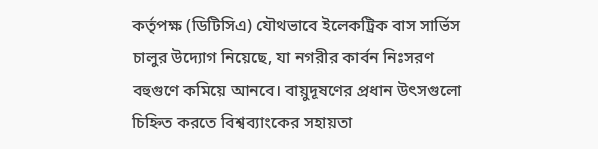কর্তৃপক্ষ (ডিটিসিএ) যৌথভাবে ইলেকট্রিক বাস সার্ভিস চালুর উদ্যোগ নিয়েছে, যা নগরীর কার্বন নিঃসরণ বহুগুণে কমিয়ে আনবে। বায়ুদূষণের প্রধান উৎসগুলো চিহ্নিত করতে বিশ্বব্যাংকের সহায়তা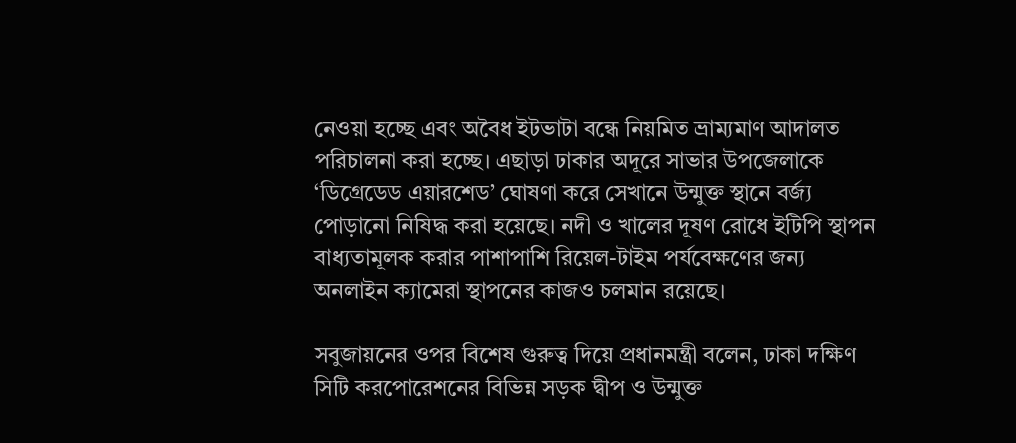নেওয়া হচ্ছে এবং অবৈধ ইটভাটা বন্ধে নিয়মিত ভ্রাম্যমাণ আদালত পরিচালনা করা হচ্ছে। এছাড়া ঢাকার অদূরে সাভার উপজেলাকে ‘ডিগ্রেডেড এয়ারশেড’ ঘোষণা করে সেখানে উন্মুক্ত স্থানে বর্জ্য পোড়ানো নিষিদ্ধ করা হয়েছে। নদী ও খালের দূষণ রোধে ইটিপি স্থাপন বাধ্যতামূলক করার পাশাপাশি রিয়েল-টাইম পর্যবেক্ষণের জন্য অনলাইন ক্যামেরা স্থাপনের কাজও চলমান রয়েছে।

সবুজায়নের ওপর বিশেষ গুরুত্ব দিয়ে প্রধানমন্ত্রী বলেন, ঢাকা দক্ষিণ সিটি করপোরেশনের বিভিন্ন সড়ক দ্বীপ ও উন্মুক্ত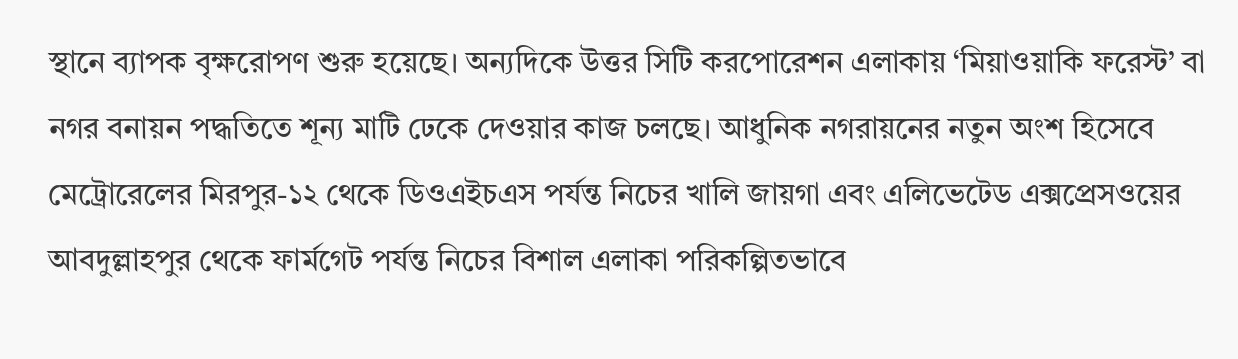স্থানে ব্যাপক বৃক্ষরোপণ শুরু হয়েছে। অন্যদিকে উত্তর সিটি করপোরেশন এলাকায় ‘মিয়াওয়াকি ফরেস্ট’ বা নগর বনায়ন পদ্ধতিতে শূন্য মাটি ঢেকে দেওয়ার কাজ চলছে। আধুনিক নগরায়নের নতুন অংশ হিসেবে মেট্রোরেলের মিরপুর-১২ থেকে ডিওএইচএস পর্যন্ত নিচের খালি জায়গা এবং এলিভেটেড এক্সপ্রেসওয়ের আবদুল্লাহপুর থেকে ফার্মগেট পর্যন্ত নিচের বিশাল এলাকা পরিকল্পিতভাবে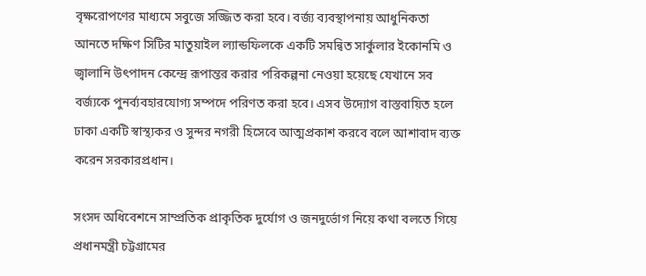বৃক্ষরোপণের মাধ্যমে সবুজে সজ্জিত করা হবে। বর্জ্য ব্যবস্থাপনায় আধুনিকতা আনতে দক্ষিণ সিটির মাতুয়াইল ল্যান্ডফিলকে একটি সমন্বিত সার্কুলার ইকোনমি ও জ্বালানি উৎপাদন কেন্দ্রে রূপান্তর করার পরিকল্পনা নেওয়া হয়েছে যেখানে সব বর্জ্যকে পুনর্ব্যবহারযোগ্য সম্পদে পরিণত করা হবে। এসব উদ্যোগ বাস্তবায়িত হলে ঢাকা একটি স্বাস্থ্যকর ও সুন্দর নগরী হিসেবে আত্মপ্রকাশ করবে বলে আশাবাদ ব্যক্ত করেন সরকারপ্রধান।

সংসদ অধিবেশনে সাম্প্রতিক প্রাকৃতিক দুর্যোগ ও জনদুর্ভোগ নিয়ে কথা বলতে গিয়ে প্রধানমন্ত্রী চট্টগ্রামের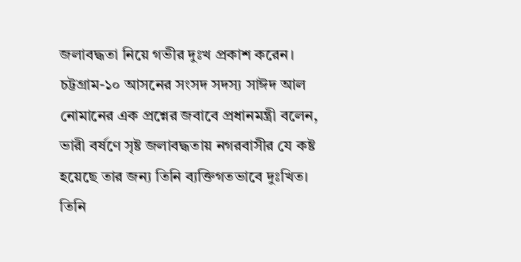জলাবদ্ধতা নিয়ে গভীর দুঃখ প্রকাশ করেন। চট্টগ্রাম-১০ আসনের সংসদ সদস্য সাঈদ আল নোমানের এক প্রশ্নের জবাবে প্রধানমন্ত্রী বলেন, ভারী বর্ষণে সৃষ্ট জলাবদ্ধতায় নগরবাসীর যে কষ্ট হয়েছে তার জন্য তিনি ব্যক্তিগতভাবে দুঃখিত। তিনি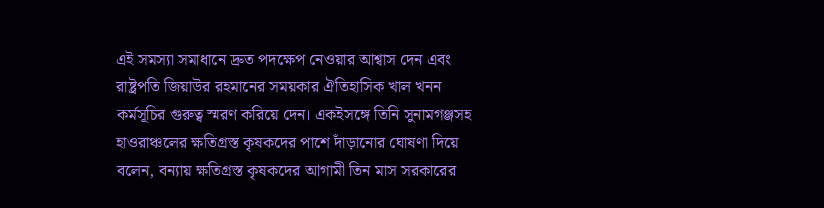এই সমস্যা সমাধানে দ্রুত পদক্ষেপ নেওয়ার আশ্বাস দেন এবং রাষ্ট্রপতি জিয়াউর রহমানের সময়কার ঐতিহাসিক খাল খনন কর্মসূচির গুরুত্ব স্মরণ করিয়ে দেন। একইসঙ্গে তিনি সুনামগঞ্জসহ হাওরাঞ্চলের ক্ষতিগ্রস্ত কৃষকদের পাশে দাঁড়ানোর ঘোষণা দিয়ে বলেন, বন্যায় ক্ষতিগ্রস্ত কৃষকদের আগামী তিন মাস সরকারের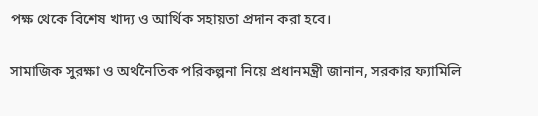পক্ষ থেকে বিশেষ খাদ্য ও আর্থিক সহায়তা প্রদান করা হবে।

সামাজিক সুরক্ষা ও অর্থনৈতিক পরিকল্পনা নিয়ে প্রধানমন্ত্রী জানান, সরকার ফ্যামিলি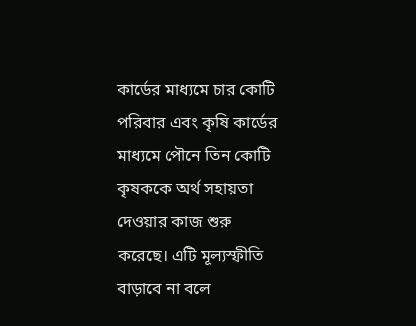কার্ডের মাধ্যমে চার কোটি পরিবার এবং কৃষি কার্ডের মাধ্যমে পৌনে তিন কোটি কৃষককে অর্থ সহায়তা দেওয়ার কাজ শুরু করেছে। এটি মূল্যস্ফীতি বাড়াবে না বলে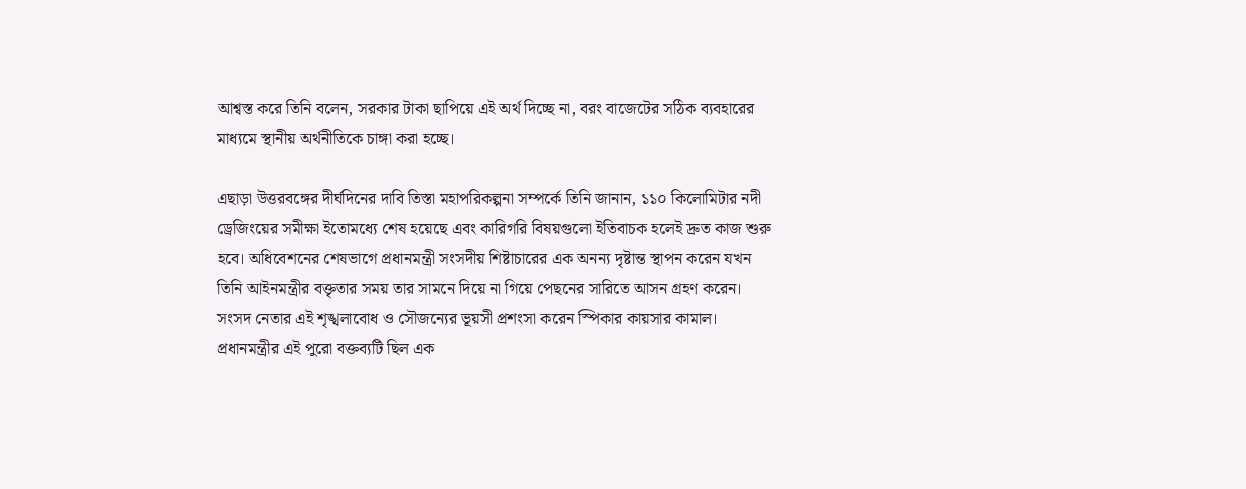আশ্বস্ত করে তিনি বলেন, সরকার টাকা ছাপিয়ে এই অর্থ দিচ্ছে না, বরং বাজেটের সঠিক ব্যবহারের মাধ্যমে স্থানীয় অর্থনীতিকে চাঙ্গা করা হচ্ছে।

এছাড়া উত্তরবঙ্গের দীর্ঘদিনের দাবি তিস্তা মহাপরিকল্পনা সম্পর্কে তিনি জানান, ১১০ কিলোমিটার নদী ড্রেজিংয়ের সমীক্ষা ইতোমধ্যে শেষ হয়েছে এবং কারিগরি বিষয়গুলো ইতিবাচক হলেই দ্রুত কাজ শুরু হবে। অধিবেশনের শেষভাগে প্রধানমন্ত্রী সংসদীয় শিষ্টাচারের এক অনন্য দৃষ্টান্ত স্থাপন করেন যখন তিনি আইনমন্ত্রীর বক্তৃতার সময় তার সামনে দিয়ে না গিয়ে পেছনের সারিতে আসন গ্রহণ করেন। সংসদ নেতার এই শৃঙ্খলাবোধ ও সৌজন্যের ভূয়সী প্রশংসা করেন স্পিকার কায়সার কামাল। প্রধানমন্ত্রীর এই পুরো বক্তব্যটি ছিল এক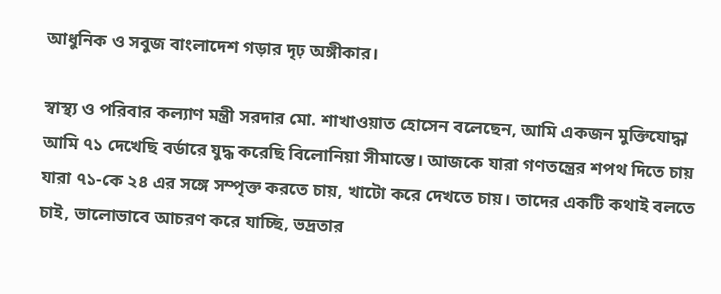আধুনিক ও সবুজ বাংলাদেশ গড়ার দৃঢ় অঙ্গীকার।

স্বাস্থ্য ও পরিবার কল্যাণ মন্ত্রী সরদার মো. শাখাওয়াত হোসেন বলেছেন, আমি একজন মুক্তিযোদ্ধা আমি ৭১ দেখেছি বর্ডারে যুদ্ধ করেছি বিলোনিয়া সীমান্তে। আজকে যারা গণতন্ত্রের শপথ দিতে চায় যারা ৭১-কে ২৪ এর সঙ্গে সম্পৃক্ত করতে চায়, খাটো করে দেখতে চায়। তাদের একটি কথাই বলতে চাই, ভালোভাবে আচরণ করে যাচ্ছি, ভদ্রতার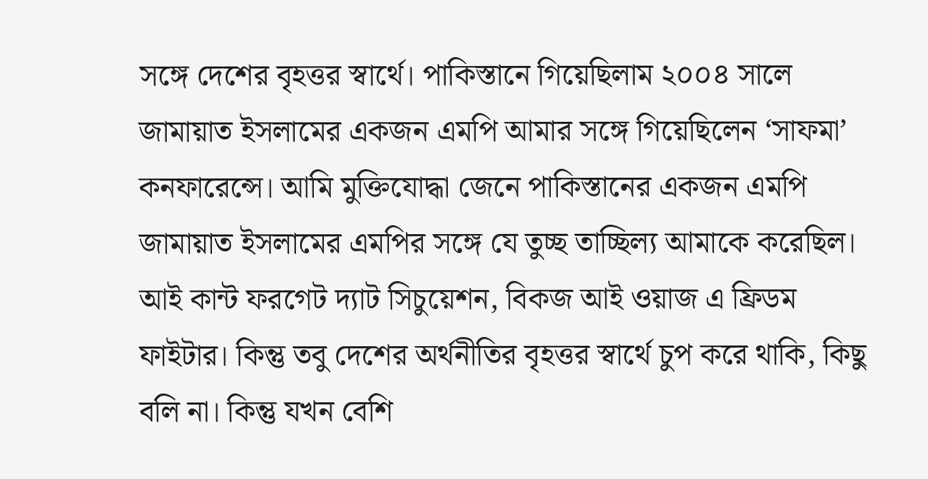সঙ্গে দেশের বৃহত্তর স্বার্থে। পাকিস্তানে গিয়েছিলাম ২০০৪ সালে জামায়াত ইসলামের একজন এমপি আমার সঙ্গে গিয়েছিলেন ‘সাফমা’ কনফারেন্সে। আমি মুক্তিযোদ্ধা জেনে পাকিস্তানের একজন এমপি জামায়াত ইসলামের এমপির সঙ্গে যে তুচ্ছ তাচ্ছিল্য আমাকে করেছিল। আই কান্ট ফরগেট দ্যাট সিচুয়েশন, বিকজ আই ওয়াজ এ ফ্রিডম ফাইটার। কিন্তু তবু দেশের অর্থনীতির বৃহত্তর স্বার্থে চুপ করে থাকি, কিছু বলি না। কিন্তু যখন বেশি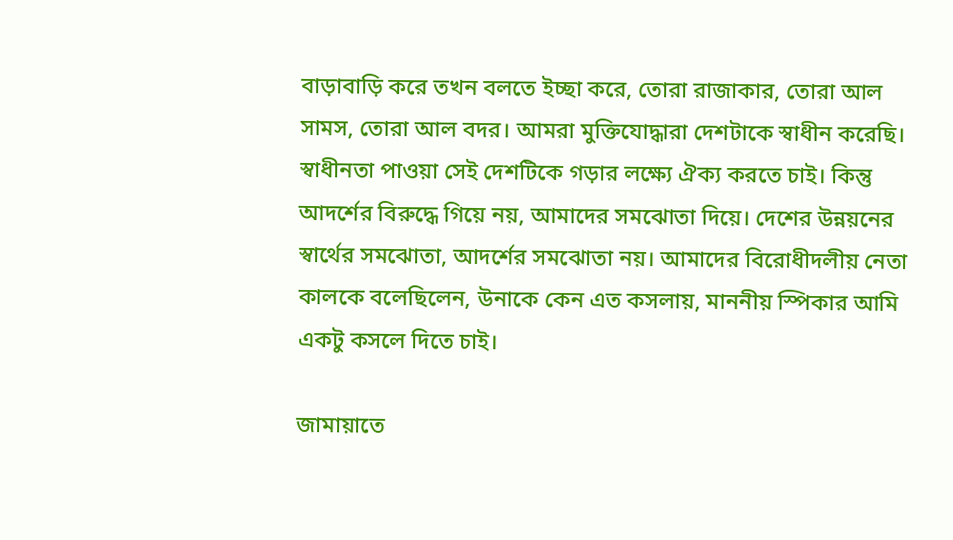বাড়াবাড়ি করে তখন বলতে ইচ্ছা করে, তোরা রাজাকার, তোরা আল সামস, তোরা আল বদর। আমরা মুক্তিযোদ্ধারা দেশটাকে স্বাধীন করেছি। স্বাধীনতা পাওয়া সেই দেশটিকে গড়ার লক্ষ্যে ঐক্য করতে চাই। কিন্তু আদর্শের বিরুদ্ধে গিয়ে নয়, আমাদের সমঝোতা দিয়ে। দেশের উন্নয়নের স্বার্থের সমঝোতা, আদর্শের সমঝোতা নয়। আমাদের বিরোধীদলীয় নেতা কালকে বলেছিলেন, উনাকে কেন এত কসলায়, মাননীয় স্পিকার আমি একটু কসলে দিতে চাই।

জামায়াতে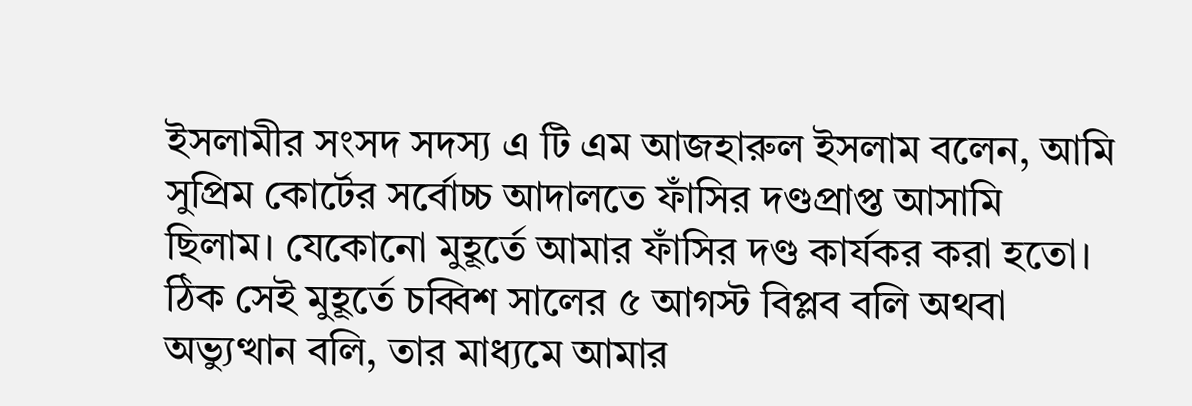ইসলামীর সংসদ সদস্য এ টি এম আজহারুল ইসলাম বলেন, আমি সুপ্রিম কোর্টের সর্বোচ্চ আদালতে ফাঁসির দণ্ডপ্রাপ্ত আসামি ছিলাম। যেকোনো মুহূর্তে আমার ফাঁসির দণ্ড কার্যকর করা হতো। ঠিক সেই মুহূর্তে চব্বিশ সালের ৫ আগস্ট বিপ্লব বলি অথবা অভ্যুত্থান বলি, তার মাধ্যমে আমার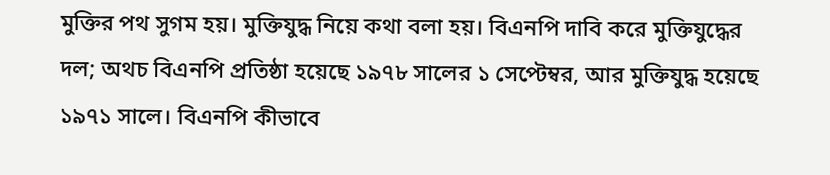মুক্তির পথ সুগম হয়। মুক্তিযুদ্ধ নিয়ে কথা বলা হয়। বিএনপি দাবি করে মুক্তিযুদ্ধের দল; অথচ বিএনপি প্রতিষ্ঠা হয়েছে ১৯৭৮ সালের ১ সেপ্টেম্বর, আর মুক্তিযুদ্ধ হয়েছে ১৯৭১ সালে। বিএনপি কীভাবে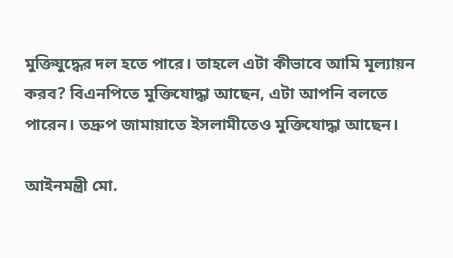মুক্তিযুদ্ধের দল হতে পারে। তাহলে এটা কীভাবে আমি মূল্যায়ন করব? বিএনপিতে মুক্তিযোদ্ধা আছেন, এটা আপনি বলতে পারেন। তদ্রুপ জামায়াতে ইসলামীতেও মুক্তিযোদ্ধা আছেন।

আইনমন্ত্রী মো.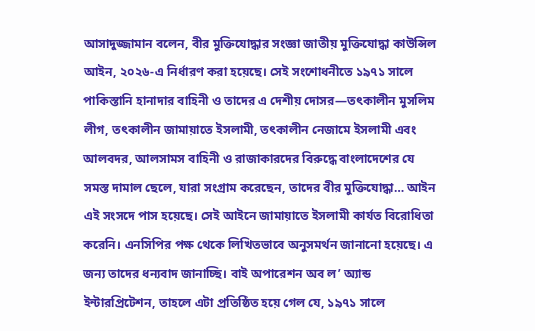আসাদুজ্জামান বলেন, বীর মুক্তিযোদ্ধার সংজ্ঞা জাতীয় মুক্তিযোদ্ধা কাউন্সিল আইন, ২০২৬-এ নির্ধারণ করা হয়েছে। সেই সংশোধনীতে ১৯৭১ সালে পাকিস্তানি হানাদার বাহিনী ও তাদের এ দেশীয় দোসর—তৎকালীন মুসলিম লীগ, তৎকালীন জামায়াতে ইসলামী, তৎকালীন নেজামে ইসলামী এবং আলবদর, আলসামস বাহিনী ও রাজাকারদের বিরুদ্ধে বাংলাদেশের যে সমস্ত দামাল ছেলে, যারা সংগ্রাম করেছেন, তাদের বীর মুক্তিযোদ্ধা… আইন এই সংসদে পাস হয়েছে। সেই আইনে জামায়াতে ইসলামী কার্যত বিরোধিতা করেনি। এনসিপির পক্ষ থেকে লিখিতভাবে অনুসমর্থন জানানো হয়েছে। এ জন্য তাদের ধন্যবাদ জানাচ্ছি। বাই অপারেশন অব ল’ অ্যান্ড ইন্টারপ্রিটেশন, তাহলে এটা প্রতিষ্ঠিত হয়ে গেল যে, ১৯৭১ সালে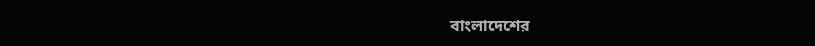বাংলাদেশের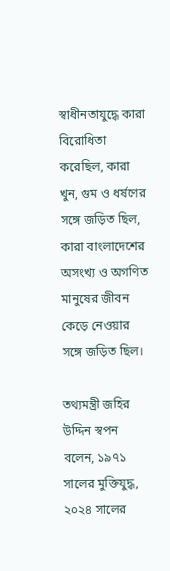স্বাধীনতাযুদ্ধে কারা বিরোধিতা করেছিল, কারা খুন, গুম ও ধর্ষণের সঙ্গে জড়িত ছিল, কারা বাংলাদেশের অসংখ্য ও অগণিত মানুষের জীবন কেড়ে নেওয়ার সঙ্গে জড়িত ছিল।

তথ্যমন্ত্রী জহির উদ্দিন স্বপন বলেন, ১৯৭১ সালের মুক্তিযুদ্ধ, ২০২৪ সালের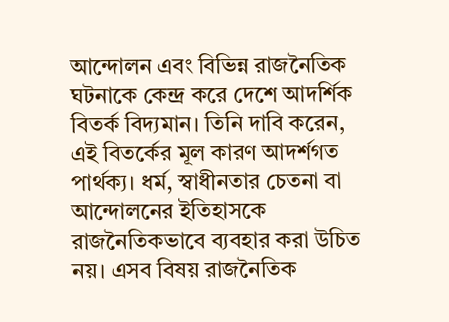আন্দোলন এবং বিভিন্ন রাজনৈতিক ঘটনাকে কেন্দ্র করে দেশে আদর্শিক বিতর্ক বিদ্যমান। তিনি দাবি করেন, এই বিতর্কের মূল কারণ আদর্শগত পার্থক্য। ধর্ম, স্বাধীনতার চেতনা বা আন্দোলনের ইতিহাসকে রাজনৈতিকভাবে ব্যবহার করা উচিত নয়। এসব বিষয় রাজনৈতিক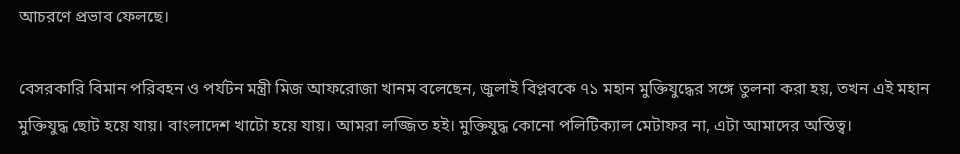আচরণে প্রভাব ফেলছে।

বেসরকারি বিমান পরিবহন ও পর্যটন মন্ত্রী মিজ আফরোজা খানম বলেছেন, জুলাই বিপ্লবকে ৭১ মহান মুক্তিযুদ্ধের সঙ্গে তুলনা করা হয়, তখন এই মহান মুক্তিযুদ্ধ ছোট হয়ে যায়। বাংলাদেশ খাটো হয়ে যায়। আমরা লজ্জিত হই। মুক্তিযুদ্ধ কোনো পলিটিক্যাল মেটাফর না, এটা আমাদের অস্তিত্ব।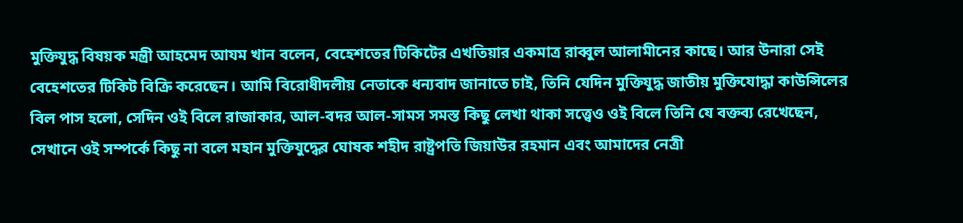মুক্তিযুদ্ধ বিষয়ক মন্ত্রী আহমেদ আযম খান বলেন, বেহেশতের টিকিটের এখতিয়ার একমাত্র রাব্বুল আলামীনের কাছে। আর উনারা সেই বেহেশতের টিকিট বিক্রি করেছেন। আমি বিরোধীদলীয় নেতাকে ধন্যবাদ জানাতে চাই, তিনি যেদিন মুক্তিযুদ্ধ জাতীয় মুক্তিযোদ্ধা কাউন্সিলের বিল পাস হলো, সেদিন ওই বিলে রাজাকার, আল-বদর আল-সামস সমস্ত কিছু লেখা থাকা সত্ত্বেও ওই বিলে তিনি যে বক্তব্য রেখেছেন, সেখানে ওই সম্পর্কে কিছু না বলে মহান মুক্তিযুদ্ধের ঘোষক শহীদ রাষ্ট্রপতি জিয়াউর রহমান এবং আমাদের নেত্রী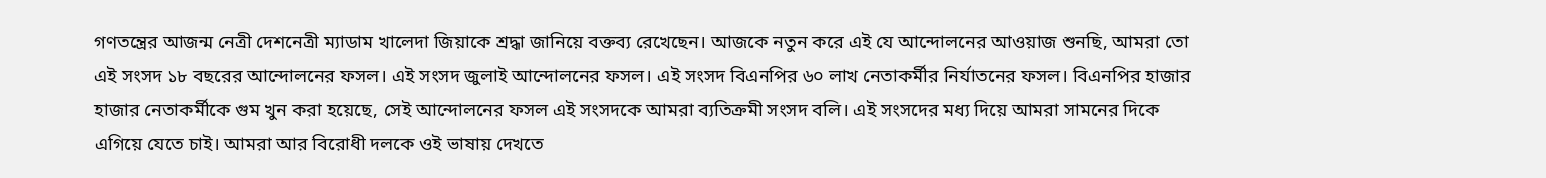গণতন্ত্রের আজন্ম নেত্রী দেশনেত্রী ম্যাডাম খালেদা জিয়াকে শ্রদ্ধা জানিয়ে বক্তব্য রেখেছেন। আজকে নতুন করে এই যে আন্দোলনের আওয়াজ শুনছি, আমরা তো এই সংসদ ১৮ বছরের আন্দোলনের ফসল। এই সংসদ জুলাই আন্দোলনের ফসল। এই সংসদ বিএনপির ৬০ লাখ নেতাকর্মীর নির্যাতনের ফসল। বিএনপির হাজার হাজার নেতাকর্মীকে গুম খুন করা হয়েছে, সেই আন্দোলনের ফসল এই সংসদকে আমরা ব্যতিক্রমী সংসদ বলি। এই সংসদের মধ্য দিয়ে আমরা সামনের দিকে এগিয়ে যেতে চাই। আমরা আর বিরোধী দলকে ওই ভাষায় দেখতে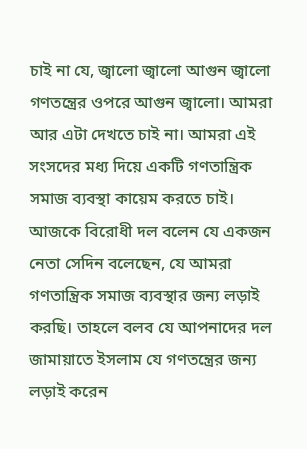চাই না যে, জ্বালো জ্বালো আগুন জ্বালো গণতন্ত্রের ওপরে আগুন জ্বালো। আমরা আর এটা দেখতে চাই না। আমরা এই সংসদের মধ্য দিয়ে একটি গণতান্ত্রিক সমাজ ব্যবস্থা কায়েম করতে চাই। আজকে বিরোধী দল বলেন যে একজন নেতা সেদিন বলেছেন, যে আমরা গণতান্ত্রিক সমাজ ব্যবস্থার জন্য লড়াই করছি। তাহলে বলব যে আপনাদের দল জামায়াতে ইসলাম যে গণতন্ত্রের জন্য লড়াই করেন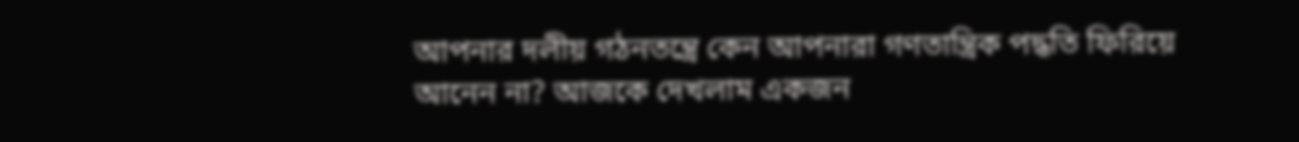আপনার দলীয় গঠনতন্ত্রে কেন আপনারা গণতান্ত্রিক পদ্ধতি ফিরিয়ে আনেন না? আজকে দেখলাম একজন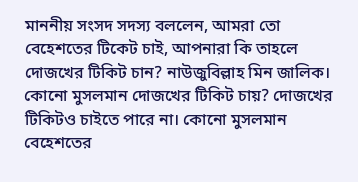মাননীয় সংসদ সদস্য বললেন, আমরা তো বেহেশতের টিকেট চাই, আপনারা কি তাহলে দোজখের টিকিট চান? নাউজুবিল্লাহ মিন জালিক। কোনো মুসলমান দোজখের টিকিট চায়? দোজখের টিকিটও চাইতে পারে না। কোনো মুসলমান বেহেশতের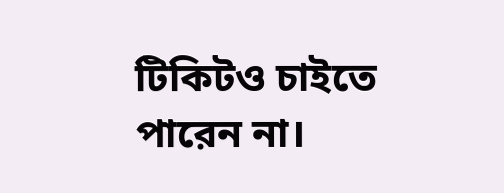টিকিটও চাইতে পারেন না।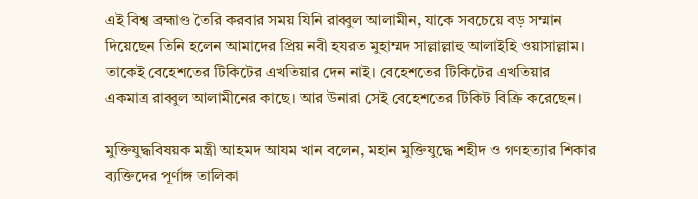এই বিশ্ব ব্রহ্মাণ্ড তৈরি করবার সময় যিনি রাব্বুল আলামীন, যাকে সবচেয়ে বড় সম্মান দিয়েছেন তিনি হলেন আমাদের প্রিয় নবী হযরত মুহাম্মদ সাল্লাল্লাহু আলাইহি ওয়াসাল্লাম। তাকেই বেহেশতের টিকিটের এখতিয়ার দেন নাই। বেহেশতের টিকিটের এখতিয়ার একমাত্র রাব্বুল আলামীনের কাছে। আর উনারা সেই বেহেশতের টিকিট বিক্রি করেছেন।

মুক্তিযুদ্ধবিষয়ক মন্ত্রী আহমদ আযম খান বলেন, মহান মুক্তিযুদ্ধে শহীদ ও গণহত্যার শিকার ব্যক্তিদের পূর্ণাঙ্গ তালিকা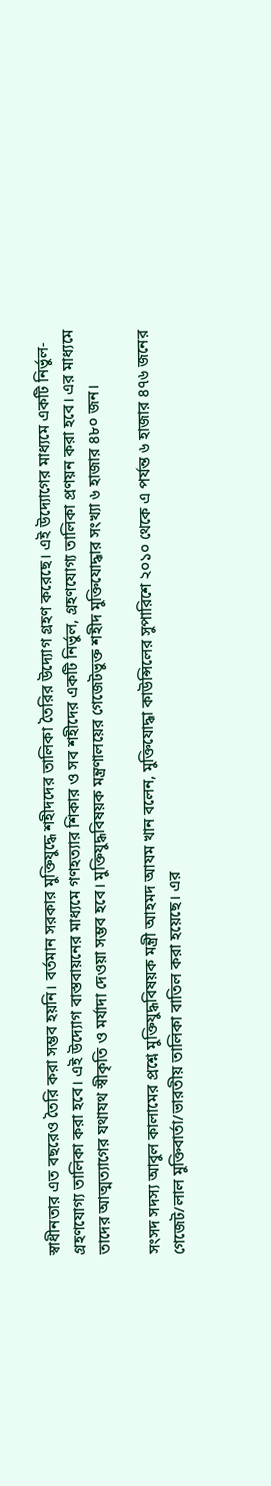স্বাধীনতার এত বছরেও তৈরি করা সম্ভব হয়নি। বর্তমান সরকার মুক্তিযুদ্ধে শহীদদের তালিকা তৈরির উদ্যোগ গ্রহণ করেছে। এই উদ্যোগের মাধ্যমে একটি নির্ভুল-গ্রহণযোগ্য তালিকা করা হবে। এই উদ্যোগ বাস্তবায়নের মাধ্যমে গণহত্যার শিকার ও সব শহীদের একটি নির্ভুল, গ্রহণযোগ্য তালিকা প্রণয়ন করা হবে। এর মাধ্যমে তাদের আত্মত্যাগের যথাযথ স্বীকৃতি ও মর্যাদা দেওয়া সম্ভব হবে। মুক্তিযুদ্ধবিষয়ক মন্ত্রণালয়ের গেজেটভুক্ত শহীদ মুক্তিযোদ্ধার সংখ্যা ৬ হাজার ৪৮০ জন।

সংসদ সদস্য আবুল কালামের প্রশ্নে মুক্তিযুদ্ধবিষয়ক মন্ত্রী আহমদ আযম খান বলেন, মুক্তিযোদ্ধা কাউন্সিলের সুপারিশে ২০১০ থেকে এ পর্যন্ত ৬ হাজার ৪৭৬ জনের গেজেট/লাল মুক্তিবার্তা/ভারতীয় তালিকা বাতিল করা হয়েছে। এর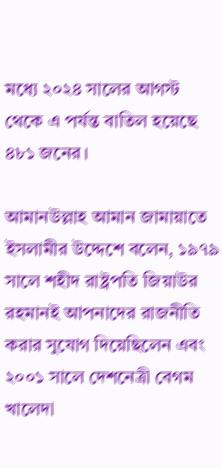মধ্যে ২০২৪ সালের আগস্ট থেকে এ পর্যন্ত বাতিল হয়েছে ৪৮১ জনের।

আমানউল্লাহ আমান জামায়াতে ইসলামীর উদ্দেশে বলেন, ১৯৭৯ সালে শহীদ রাষ্ট্রপতি জিয়াউর রহমানই আপনাদের রাজনীতি করার সুযোগ দিয়েছিলেন এবং ২০০১ সালে দেশনেত্রী বেগম খালেদা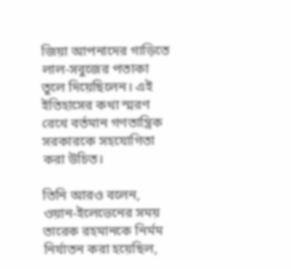জিয়া আপনাদের গাড়িতে লাল-সবুজের পতাকা তুলে দিয়েছিলেন। এই ইতিহাসের কথা স্মরণ রেখে বর্তমান গণতান্ত্রিক সরকারকে সহযোগিতা করা উচিত।

তিনি আরও বলেন, ওয়ান-ইলেভেনের সময় তারেক রহমানকে নির্মম নির্যাতন করা হয়েছিল,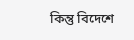কিন্তু বিদেশে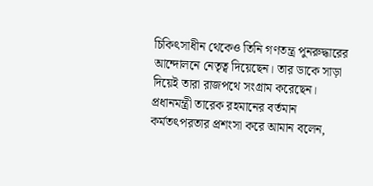চিকিৎসাধীন থেকেও তিনি গণতন্ত্র পুনরুদ্ধারের আন্দোলনে নেতৃত্ব দিয়েছেন। তার ডাকে সাড়া দিয়েই তারা রাজপথে সংগ্রাম করেছেন। প্রধানমন্ত্রী তারেক রহমানের বর্তমান কর্মতৎপরতার প্রশংসা করে আমান বলেন,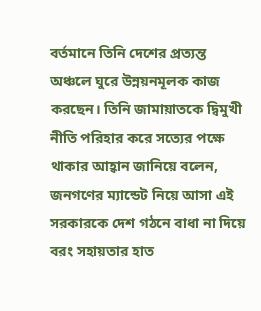বর্তমানে তিনি দেশের প্রত্যন্ত অঞ্চলে ঘুরে উন্নয়নমূলক কাজ করছেন। তিনি জামায়াতকে দ্বিমুখী নীতি পরিহার করে সত্যের পক্ষে থাকার আহ্বান জানিয়ে বলেন, জনগণের ম্যান্ডেট নিয়ে আসা এই সরকারকে দেশ গঠনে বাধা না দিয়ে বরং সহায়তার হাত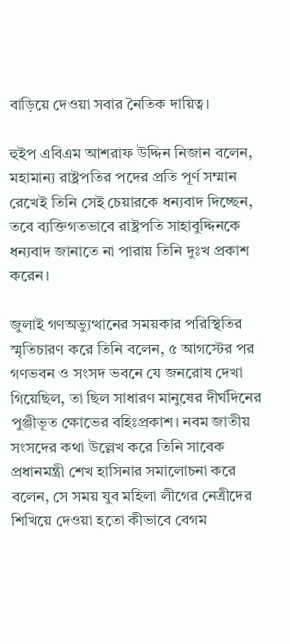বাড়িয়ে দেওয়া সবার নৈতিক দায়িত্ব।

হুইপ এবিএম আশরাফ উদ্দিন নিজান বলেন, মহামান্য রাষ্ট্রপতির পদের প্রতি পূর্ণ সম্মান রেখেই তিনি সেই চেয়ারকে ধন্যবাদ দিচ্ছেন, তবে ব্যক্তিগতভাবে রাষ্ট্রপতি সাহাবুদ্দিনকে ধন্যবাদ জানাতে না পারায় তিনি দুঃখ প্রকাশ করেন।

জুলাই গণঅভ্যুত্থানের সময়কার পরিস্থিতির স্মৃতিচারণ করে তিনি বলেন, ৫ আগস্টের পর গণভবন ও সংসদ ভবনে যে জনরোষ দেখা গিয়েছিল, তা ছিল সাধারণ মানুষের দীর্ঘদিনের পুঞ্জীভূত ক্ষোভের বহিঃপ্রকাশ। নবম জাতীয় সংসদের কথা উল্লেখ করে তিনি সাবেক প্রধানমন্ত্রী শেখ হাসিনার সমালোচনা করে বলেন, সে সময় যুব মহিলা লীগের নেত্রীদের শিখিয়ে দেওয়া হতো কীভাবে বেগম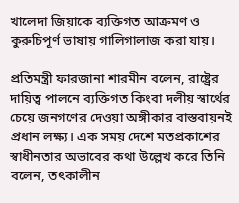খালেদা জিয়াকে ব্যক্তিগত আক্রমণ ও কুরুচিপূর্ণ ভাষায় গালিগালাজ করা যায়।

প্রতিমন্ত্রী ফারজানা শারমীন বলেন, রাষ্ট্রের দায়িত্ব পালনে ব্যক্তিগত কিংবা দলীয় স্বার্থের চেয়ে জনগণের দেওয়া অঙ্গীকার বাস্তবায়নই প্রধান লক্ষ্য। এক সময় দেশে মতপ্রকাশের স্বাধীনতার অভাবের কথা উল্লেখ করে তিনি বলেন, তৎকালীন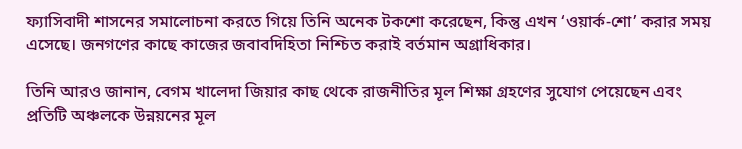ফ্যাসিবাদী শাসনের সমালোচনা করতে গিয়ে তিনি অনেক টকশো করেছেন, কিন্তু এখন ‘ওয়ার্ক-শো’ করার সময় এসেছে। জনগণের কাছে কাজের জবাবদিহিতা নিশ্চিত করাই বর্তমান অগ্রাধিকার।

তিনি আরও জানান, বেগম খালেদা জিয়ার কাছ থেকে রাজনীতির মূল শিক্ষা গ্রহণের সুযোগ পেয়েছেন এবং প্রতিটি অঞ্চলকে উন্নয়নের মূল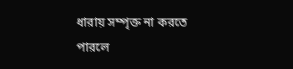ধারায় সম্পৃক্ত না করতে পারলে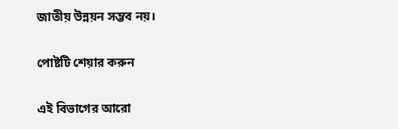জাতীয় উন্নয়ন সম্ভব নয়।

পোষ্টটি শেয়ার করুন

এই বিভাগের আরো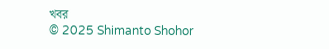খবর
© 2025 Shimanto Shohor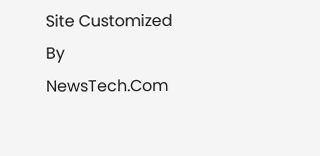Site Customized By NewsTech.Com